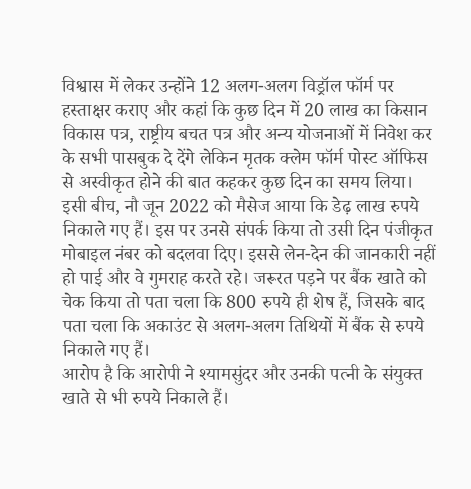विश्वास में लेकर उन्होंने 12 अलग-अलग विड्रॉल फॉर्म पर हस्ताक्षर कराए और कहां कि कुछ दिन में 20 लाख का किसान विकास पत्र, राष्ट्रीय बचत पत्र और अन्य योजनाओं में निवेश कर के सभी पासबुक दे देंगे लेकिन मृतक क्लेम फॉर्म पोस्ट ऑफिस से अस्वीकृत होने की बात कहकर कुछ दिन का समय लिया।
इसी बीच, नौ जून 2022 को मैसेज आया कि डेढ़ लाख रुपये निकाले गए हैं। इस पर उनसे संपर्क किया तो उसी दिन पंजीकृत मोबाइल नंबर को बदलवा दिए। इससे लेन-देन की जानकारी नहीं हो पाई और वे गुमराह करते रहे। जरूरत पड़ने पर बैंक खाते को चेक किया तो पता चला कि 800 रुपये ही शेष हैं, जिसके बाद पता चला कि अकाउंट से अलग-अलग तिथियों में बैंक से रुपये निकाले गए हैं।
आरोप है कि आरोपी ने श्यामसुंदर और उनकी पत्नी के संयुक्त खाते से भी रुपये निकाले हैं।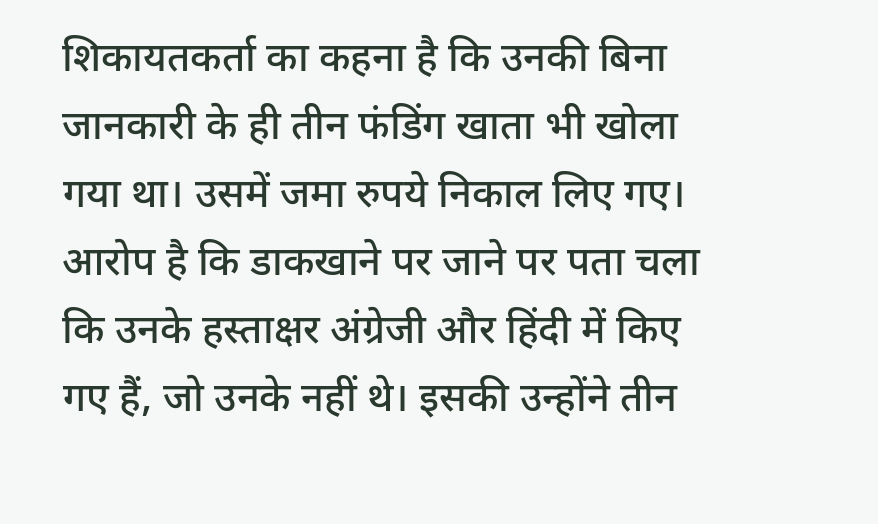शिकायतकर्ता का कहना है कि उनकी बिना जानकारी के ही तीन फंडिंग खाता भी खोला गया था। उसमें जमा रुपये निकाल लिए गए।
आरोप है कि डाकखाने पर जाने पर पता चला कि उनके हस्ताक्षर अंग्रेजी और हिंदी में किए गए हैं, जो उनके नहीं थे। इसकी उन्होंने तीन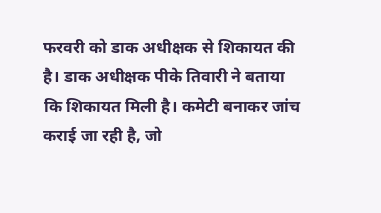फरवरी को डाक अधीक्षक से शिकायत की है। डाक अधीक्षक पीके तिवारी ने बताया कि शिकायत मिली है। कमेटी बनाकर जांच कराई जा रही है, जो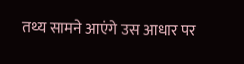तथ्य सामने आएंगे उस आधार पर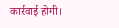कार्रवाई होगी।